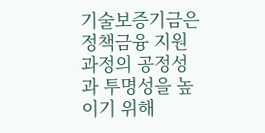기술보증기금은 정책금융 지원 과정의 공정성과 투명성을 높이기 위해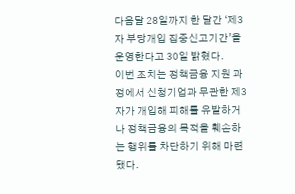다음달 28일까지 한 달간 ‘제3자 부당개입 집중신고기간’을 운영한다고 30일 밝혔다.
이번 조치는 정책금융 지원 과정에서 신청기업과 무관한 제3자가 개입해 피해를 유발하거나 정책금융의 목적을 훼손하는 행위를 차단하기 위해 마련됐다.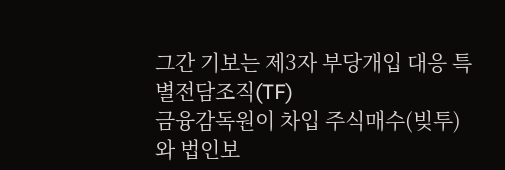그간 기보는 제3자 부당개입 대응 특별전담조직(TF)
금융감독원이 차입 주식매수(빚투)와 법인보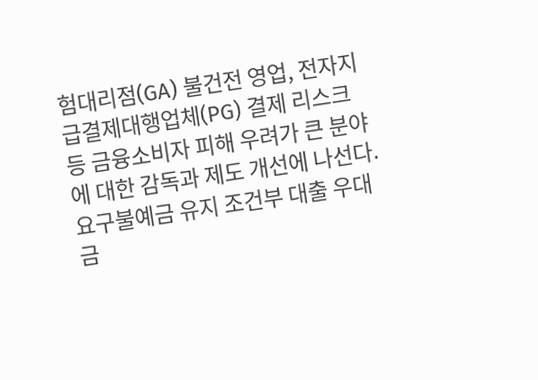험대리점(GA) 불건전 영업, 전자지급결제대행업체(PG) 결제 리스크 등 금융소비자 피해 우려가 큰 분야에 대한 감독과 제도 개선에 나선다. 요구불예금 유지 조건부 대출 우대금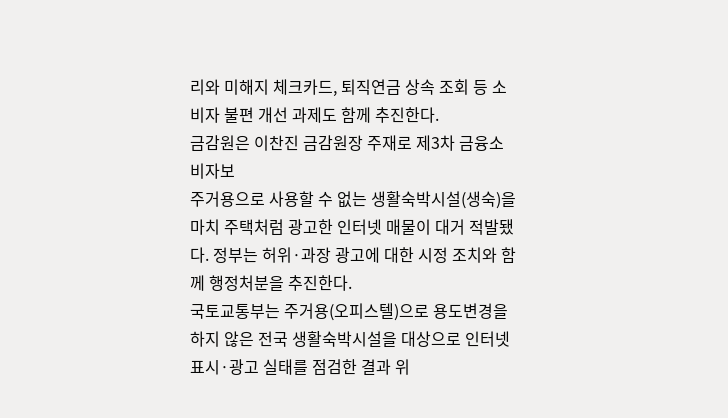리와 미해지 체크카드, 퇴직연금 상속 조회 등 소비자 불편 개선 과제도 함께 추진한다.
금감원은 이찬진 금감원장 주재로 제3차 금융소비자보
주거용으로 사용할 수 없는 생활숙박시설(생숙)을 마치 주택처럼 광고한 인터넷 매물이 대거 적발됐다. 정부는 허위·과장 광고에 대한 시정 조치와 함께 행정처분을 추진한다.
국토교통부는 주거용(오피스텔)으로 용도변경을 하지 않은 전국 생활숙박시설을 대상으로 인터넷 표시·광고 실태를 점검한 결과 위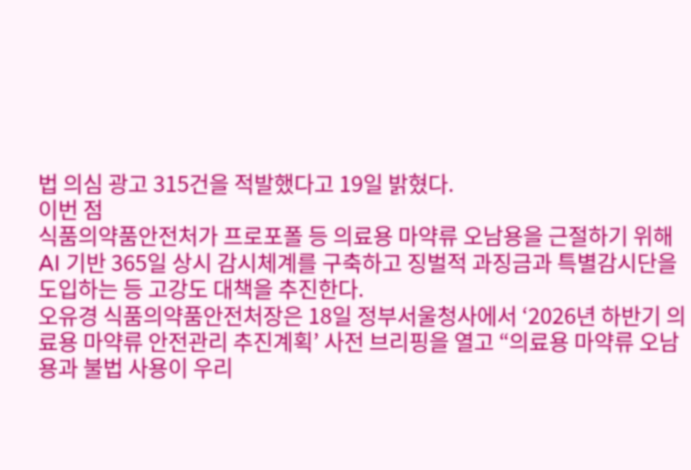법 의심 광고 315건을 적발했다고 19일 밝혔다.
이번 점
식품의약품안전처가 프로포폴 등 의료용 마약류 오남용을 근절하기 위해 AI 기반 365일 상시 감시체계를 구축하고 징벌적 과징금과 특별감시단을 도입하는 등 고강도 대책을 추진한다.
오유경 식품의약품안전처장은 18일 정부서울청사에서 ‘2026년 하반기 의료용 마약류 안전관리 추진계획’ 사전 브리핑을 열고 “의료용 마약류 오남용과 불법 사용이 우리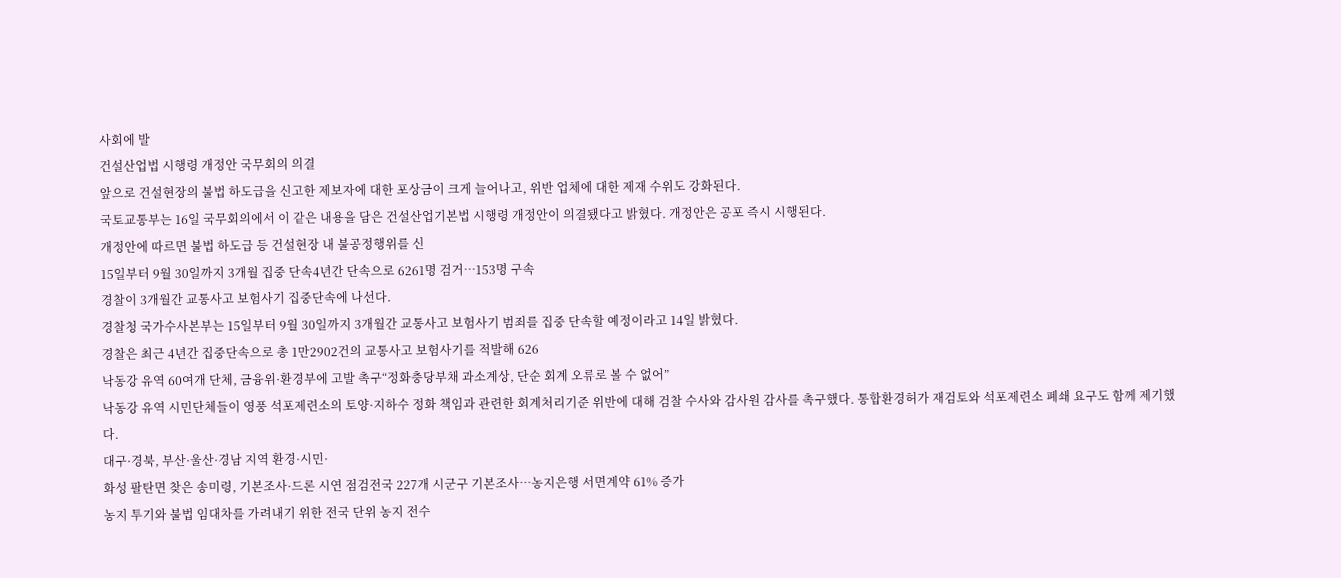사회에 발
건설산업법 시행령 개정안 국무회의 의결
앞으로 건설현장의 불법 하도급을 신고한 제보자에 대한 포상금이 크게 늘어나고, 위반 업체에 대한 제재 수위도 강화된다.
국토교통부는 16일 국무회의에서 이 같은 내용을 담은 건설산업기본법 시행령 개정안이 의결됐다고 밝혔다. 개정안은 공포 즉시 시행된다.
개정안에 따르면 불법 하도급 등 건설현장 내 불공정행위를 신
15일부터 9월 30일까지 3개월 집중 단속4년간 단속으로 6261명 검거…153명 구속
경찰이 3개월간 교통사고 보험사기 집중단속에 나선다.
경찰청 국가수사본부는 15일부터 9월 30일까지 3개월간 교통사고 보험사기 범죄를 집중 단속할 예정이라고 14일 밝혔다.
경찰은 최근 4년간 집중단속으로 총 1만2902건의 교통사고 보험사기를 적발해 626
낙동강 유역 60여개 단체, 금융위·환경부에 고발 촉구“정화충당부채 과소계상, 단순 회계 오류로 볼 수 없어”
낙동강 유역 시민단체들이 영풍 석포제련소의 토양·지하수 정화 책임과 관련한 회계처리기준 위반에 대해 검찰 수사와 감사원 감사를 촉구했다. 통합환경허가 재검토와 석포제련소 폐쇄 요구도 함께 제기했다.
대구·경북, 부산·울산·경남 지역 환경·시민·
화성 팔탄면 찾은 송미령, 기본조사·드론 시연 점검전국 227개 시군구 기본조사…농지은행 서면계약 61% 증가
농지 투기와 불법 임대차를 가려내기 위한 전국 단위 농지 전수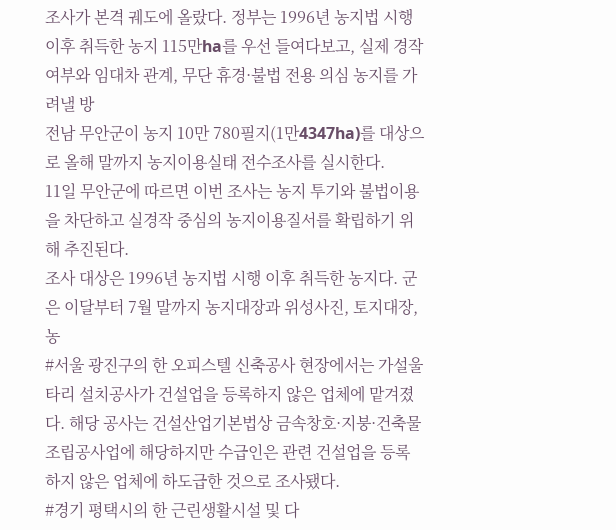조사가 본격 궤도에 올랐다. 정부는 1996년 농지법 시행 이후 취득한 농지 115만ha를 우선 들여다보고, 실제 경작 여부와 임대차 관계, 무단 휴경·불법 전용 의심 농지를 가려낼 방
전남 무안군이 농지 10만 780필지(1만4347ha)를 대상으로 올해 말까지 농지이용실태 전수조사를 실시한다.
11일 무안군에 따르면 이번 조사는 농지 투기와 불법이용을 차단하고 실경작 중심의 농지이용질서를 확립하기 위해 추진된다.
조사 대상은 1996년 농지법 시행 이후 취득한 농지다. 군은 이달부터 7월 말까지 농지대장과 위성사진, 토지대장, 농
#서울 광진구의 한 오피스텔 신축공사 현장에서는 가설울타리 설치공사가 건설업을 등록하지 않은 업체에 맡겨졌다. 해당 공사는 건설산업기본법상 금속창호·지붕·건축물 조립공사업에 해당하지만 수급인은 관련 건설업을 등록하지 않은 업체에 하도급한 것으로 조사됐다.
#경기 평택시의 한 근린생활시설 및 다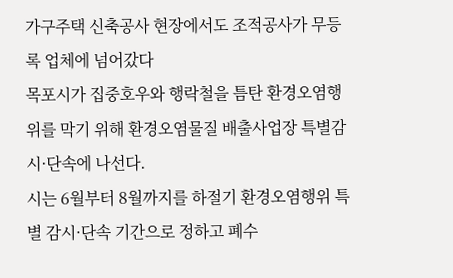가구주택 신축공사 현장에서도 조적공사가 무등록 업체에 넘어갔다
목포시가 집중호우와 행락철을 틈탄 환경오염행위를 막기 위해 환경오염물질 배출사업장 특별감시·단속에 나선다.
시는 6월부터 8월까지를 하절기 환경오염행위 특별 감시·단속 기간으로 정하고 폐수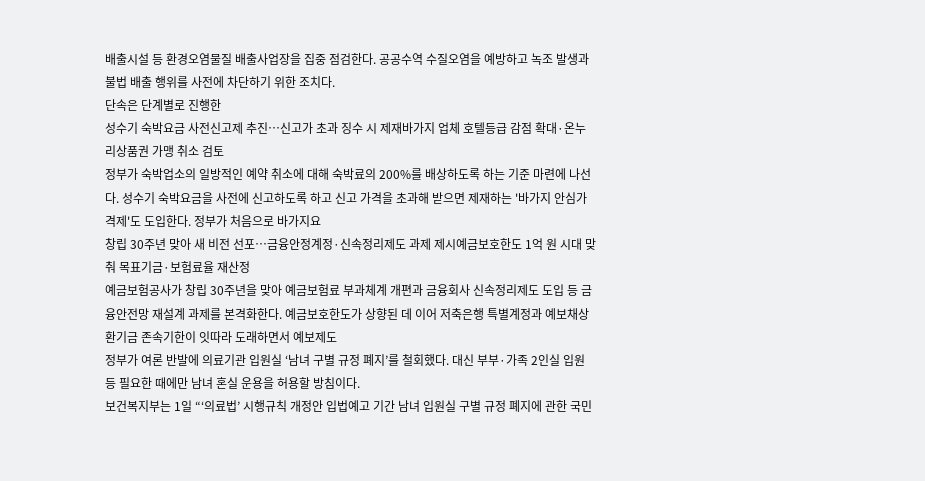배출시설 등 환경오염물질 배출사업장을 집중 점검한다. 공공수역 수질오염을 예방하고 녹조 발생과 불법 배출 행위를 사전에 차단하기 위한 조치다.
단속은 단계별로 진행한
성수기 숙박요금 사전신고제 추진…신고가 초과 징수 시 제재바가지 업체 호텔등급 감점 확대·온누리상품권 가맹 취소 검토
정부가 숙박업소의 일방적인 예약 취소에 대해 숙박료의 200%를 배상하도록 하는 기준 마련에 나선다. 성수기 숙박요금을 사전에 신고하도록 하고 신고 가격을 초과해 받으면 제재하는 '바가지 안심가격제'도 도입한다. 정부가 처음으로 바가지요
창립 30주년 맞아 새 비전 선포…금융안정계정·신속정리제도 과제 제시예금보호한도 1억 원 시대 맞춰 목표기금·보험료율 재산정
예금보험공사가 창립 30주년을 맞아 예금보험료 부과체계 개편과 금융회사 신속정리제도 도입 등 금융안전망 재설계 과제를 본격화한다. 예금보호한도가 상향된 데 이어 저축은행 특별계정과 예보채상환기금 존속기한이 잇따라 도래하면서 예보제도
정부가 여론 반발에 의료기관 입원실 ‘남녀 구별 규정 폐지’를 철회했다. 대신 부부·가족 2인실 입원 등 필요한 때에만 남녀 혼실 운용을 허용할 방침이다.
보건복지부는 1일 “‘의료법’ 시행규칙 개정안 입법예고 기간 남녀 입원실 구별 규정 폐지에 관한 국민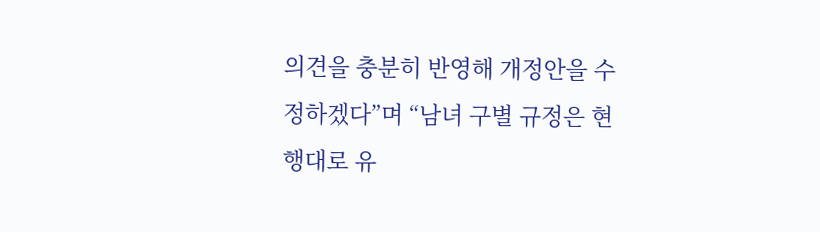의견을 충분히 반영해 개정안을 수정하겠다”며 “남녀 구별 규정은 현행대로 유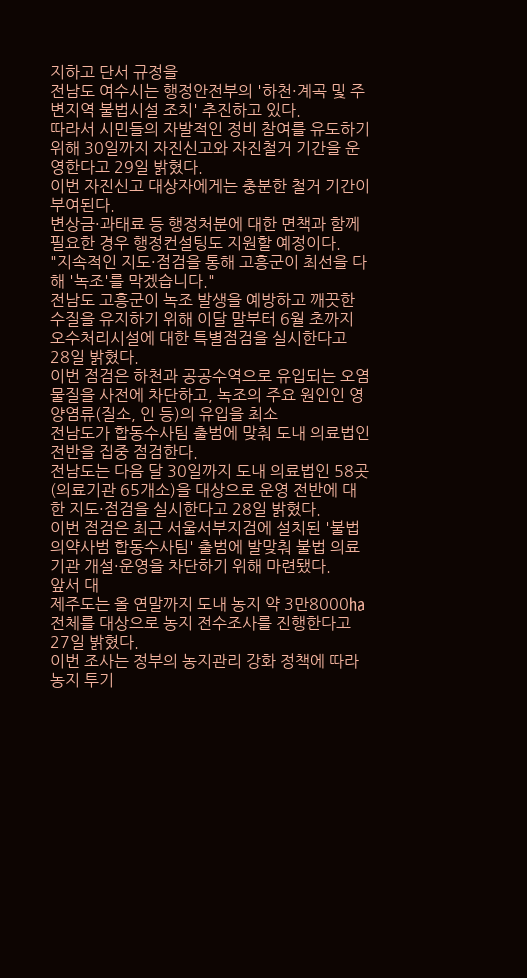지하고 단서 규정을
전남도 여수시는 행정안전부의 '하천·계곡 및 주변지역 불법시설 조치' 추진하고 있다.
따라서 시민들의 자발적인 정비 참여를 유도하기 위해 30일까지 자진신고와 자진철거 기간을 운영한다고 29일 밝혔다.
이번 자진신고 대상자에게는 충분한 철거 기간이 부여된다.
변상금·과태료 등 행정처분에 대한 면책과 함께 필요한 경우 행정컨설팅도 지원할 예정이다.
"지속적인 지도·점검을 통해 고흥군이 최선을 다해 '녹조'를 막겠습니다."
전남도 고흥군이 녹조 발생을 예방하고 깨끗한 수질을 유지하기 위해 이달 말부터 6월 초까지 오수처리시설에 대한 특별점검을 실시한다고 28일 밝혔다.
이번 점검은 하천과 공공수역으로 유입되는 오염물질을 사전에 차단하고, 녹조의 주요 원인인 영양염류(질소, 인 등)의 유입을 최소
전남도가 합동수사팀 출범에 맞춰 도내 의료법인 전반을 집중 점검한다.
전남도는 다음 달 30일까지 도내 의료법인 58곳(의료기관 65개소)을 대상으로 운영 전반에 대한 지도·점검을 실시한다고 28일 밝혔다.
이번 점검은 최근 서울서부지검에 설치된 '불법 의약사범 합동수사팀' 출범에 발맞춰 불법 의료기관 개설·운영을 차단하기 위해 마련됐다.
앞서 대
제주도는 올 연말까지 도내 농지 약 3만8000㏊ 전체를 대상으로 농지 전수조사를 진행한다고 27일 밝혔다.
이번 조사는 정부의 농지관리 강화 정책에 따라 농지 투기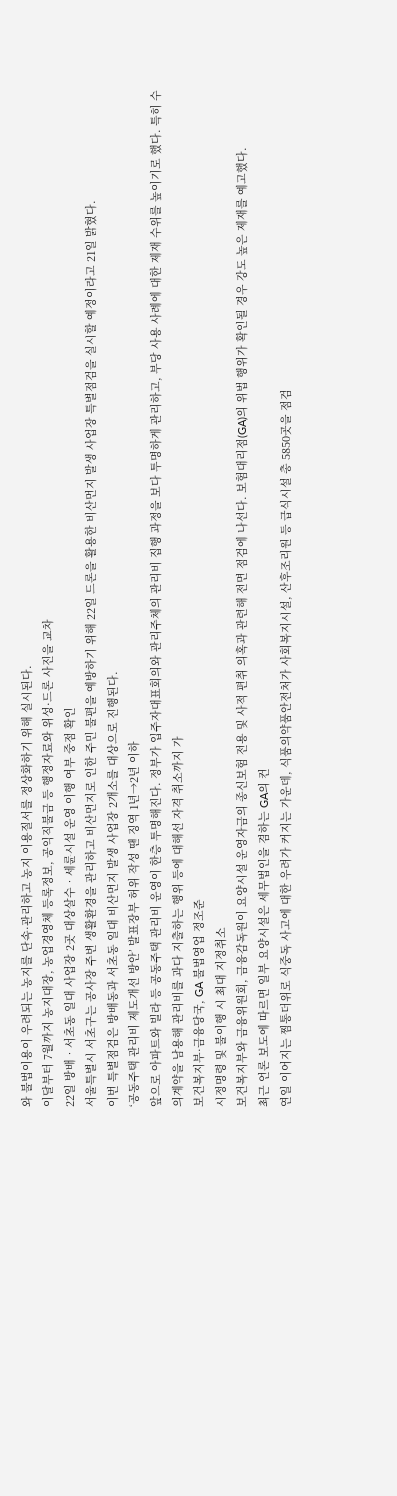와 불법이용이 우려되는 농지를 단속·관리하고 농지 이용질서를 정상화하기 위해 실시된다.
이달부터 7월까지 농지대장, 농업경영체 등록정보, 공익직불금 등 행정자료와 위성·드론 사진을 교차
22일 방배‧서초동 일대 사업장 2곳 대상살수‧세륜시설 운영 이행 여부 중점 확인
서울특별시 서초구는 공사장 주변 생활환경을 관리하고 비산먼지로 인한 주민 불편을 예방하기 위해 22일 드론을 활용한 비산먼지 발생 사업장 특별점검을 실시할 예정이라고 21일 밝혔다.
이번 특별점검은 방배동과 서초동 일대 비산먼지 발생 사업장 2개소를 대상으로 진행된다.
‘공동주택 관리비 제도개선 방안’ 발표장부 허위 작성 땐 징역 1년→2년 이하
앞으로 아파트와 빌라 등 공동주택 관리비 운영이 한층 투명해진다. 정부가 입주자대표회의와 관리주체의 관리비 집행 과정을 보다 투명하게 관리하고, 부당 사용 사례에 대한 제재 수위를 높이기로 했다. 특히 수의계약을 남용해 관리비를 과다 지출하는 행위 등에 대해선 자격 취소까지 가
보건복지부·금융당국, GA 불법영업 정조준
시정명령 및 불이행 시 최대 지정취소
보건복지부와 금융위원회, 금융감독원이 요양시설 운영자금의 종신보험 전용 및 사적 편취 의혹과 관련해 전면 점검에 나선다. 보험대리점(GA)의 위법 행위가 확인될 경우 강도 높은 제재를 예고했다.
최근 언론 보도에 따르면 일부 요양시설은 세무법인을 겸하는 GA의 컨
연일 이어지는 찜통더위로 식중독 사고에 대한 우려가 커지는 가운데, 식품의약품안전처가 사회복지시설, 산후조리원 등 급식시설 총 5850곳을 점검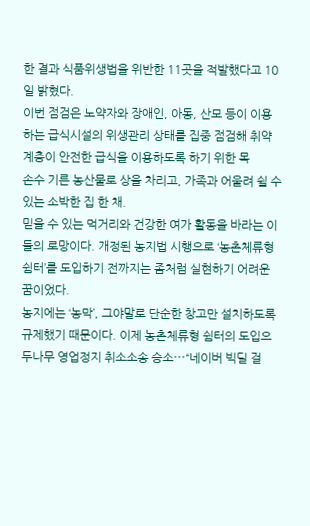한 결과 식품위생법을 위반한 11곳을 적발했다고 10일 밝혔다.
이번 점검은 노약자와 장애인, 아동, 산모 등이 이용하는 급식시설의 위생관리 상태를 집중 점검해 취약계층이 안전한 급식을 이용하도록 하기 위한 목
손수 기른 농산물로 상을 차리고, 가족과 어울려 쉴 수 있는 소박한 집 한 채.
믿을 수 있는 먹거리와 건강한 여가 활동을 바라는 이들의 로망이다. 개정된 농지법 시행으로 ‘농촌체류형 쉼터’를 도입하기 전까지는 좀처럼 실현하기 어려운 꿈이었다.
농지에는 ‘농막’, 그야말로 단순한 창고만 설치하도록 규제했기 때문이다. 이제 농촌체류형 쉼터의 도입으
두나무 영업정지 취소소송 승소⋯“네이버 빅딜 걸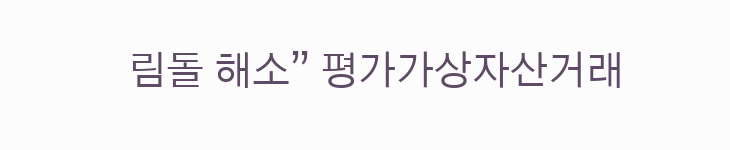림돌 해소” 평가가상자산거래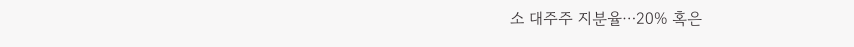소 대주주 지분율⋯20% 혹은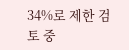34%로 제한 검토 중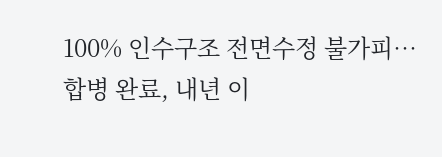100% 인수구조 전면수정 불가피⋯합병 완료, 내년 이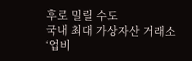후로 밀릴 수도
국내 최대 가상자산 거래소 ‘업비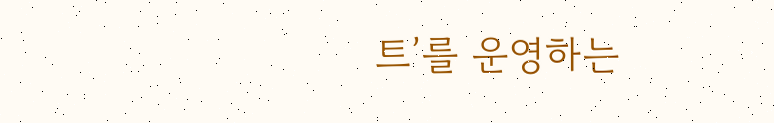트’를 운영하는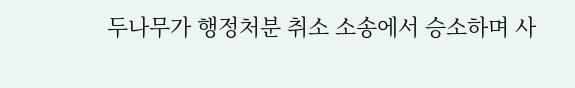두나무가 행정처분 취소 소송에서 승소하며 사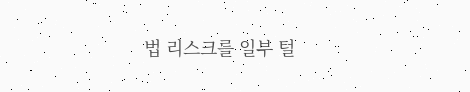법 리스크를 일부 털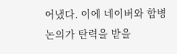어냈다. 이에 네이버와 합병 논의가 탄력을 받을